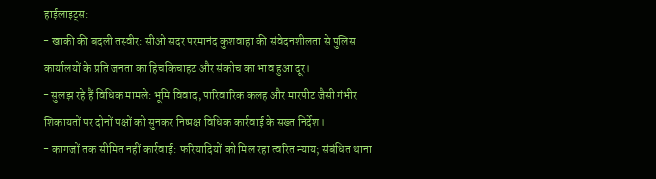हाईलाइट्स:
- खाकी की बदली तस्वीर: सीओ सदर परमानंद कुशवाहा की संवेदनशीलता से पुलिस कार्यालयों के प्रति जनता का हिचकिचाहट और संकोच का भाव हुआ दूर।
- सुलझ रहे हैं विधिक मामले: भूमि विवाद, पारिवारिक कलह और मारपीट जैसी गंभीर शिकायतों पर दोनों पक्षों को सुनकर निष्पक्ष विधिक कार्रवाई के सख्त निर्देश।
- कागजों तक सीमित नहीं कार्रवाई: फरियादियों को मिल रहा त्वरित न्याय; संबंधित थाना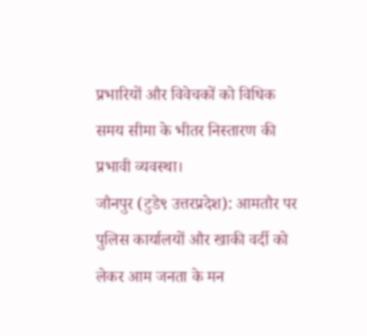प्रभारियों और विवेचकों को विधिक समय सीमा के भीतर निस्तारण की प्रभावी व्यवस्था।
जौनपुर (टुडे९ उत्तरप्रदेश): आमतौर पर पुलिस कार्यालयों और खाकी वर्दी को लेकर आम जनता के मन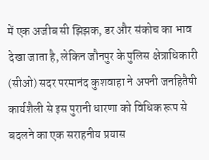में एक अजीब सी झिझक, डर और संकोच का भाव देखा जाता है, लेकिन जौनपुर के पुलिस क्षेत्राधिकारी (सीओ) सदर परमानंद कुशवाहा ने अपनी जनहितैषी कार्यशैली से इस पुरानी धारणा को विधिक रूप से बदलने का एक सराहनीय प्रयास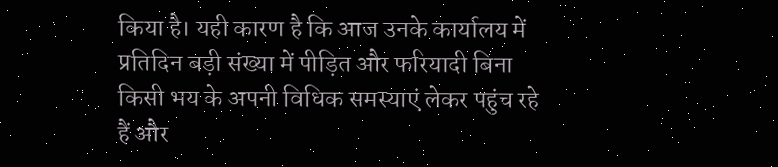किया है। यही कारण है कि आज उनके कार्यालय में प्रतिदिन बड़ी संख्या में पीड़ित और फरियादी बिना किसी भय के अपनी विधिक समस्याएं लेकर पहुंच रहे हैं और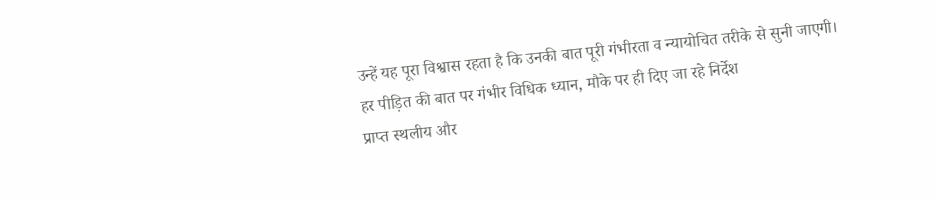उन्हें यह पूरा विश्वास रहता है कि उनकी बात पूरी गंभीरता व न्यायोचित तरीके से सुनी जाएगी।
हर पीड़ित की बात पर गंभीर विधिक ध्यान, मौके पर ही दिए जा रहे निर्देश
प्राप्त स्थलीय और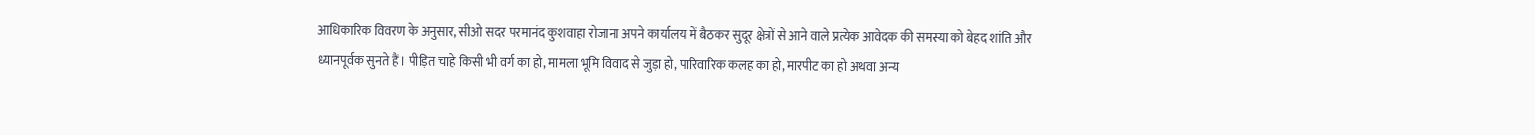आधिकारिक विवरण के अनुसार, सीओ सदर परमानंद कुशवाहा रोजाना अपने कार्यालय में बैठकर सुदूर क्षेत्रों से आने वाले प्रत्येक आवेदक की समस्या को बेहद शांति और ध्यानपूर्वक सुनते हैं। पीड़ित चाहे किसी भी वर्ग का हो, मामला भूमि विवाद से जुड़ा हो, पारिवारिक कलह का हो, मारपीट का हो अथवा अन्य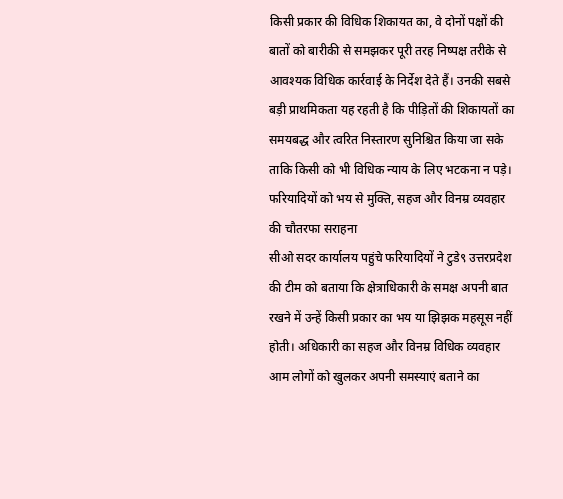किसी प्रकार की विधिक शिकायत का, वे दोनों पक्षों की बातों को बारीकी से समझकर पूरी तरह निष्पक्ष तरीके से आवश्यक विधिक कार्रवाई के निर्देश देते हैं। उनकी सबसे बड़ी प्राथमिकता यह रहती है कि पीड़ितों की शिकायतों का समयबद्ध और त्वरित निस्तारण सुनिश्चित किया जा सके ताकि किसी को भी विधिक न्याय के लिए भटकना न पड़े।
फरियादियों को भय से मुक्ति, सहज और विनम्र व्यवहार की चौतरफा सराहना
सीओ सदर कार्यालय पहुंचे फरियादियों ने टुडे९ उत्तरप्रदेश की टीम को बताया कि क्षेत्राधिकारी के समक्ष अपनी बात रखने में उन्हें किसी प्रकार का भय या झिझक महसूस नहीं होती। अधिकारी का सहज और विनम्र विधिक व्यवहार आम लोगों को खुलकर अपनी समस्याएं बताने का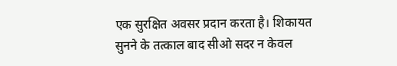एक सुरक्षित अवसर प्रदान करता है। शिकायत सुनने के तत्काल बाद सीओ सदर न केवल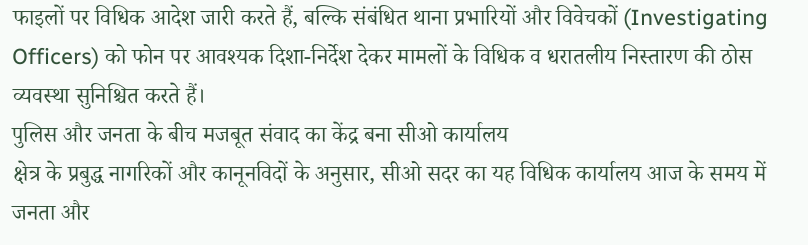फाइलों पर विधिक आदेश जारी करते हैं, बल्कि संबंधित थाना प्रभारियों और विवेचकों (Investigating Officers) को फोन पर आवश्यक दिशा-निर्देश देकर मामलों के विधिक व धरातलीय निस्तारण की ठोस व्यवस्था सुनिश्चित करते हैं।
पुलिस और जनता के बीच मजबूत संवाद का केंद्र बना सीओ कार्यालय
क्षेत्र के प्रबुद्ध नागरिकों और कानूनविदों के अनुसार, सीओ सदर का यह विधिक कार्यालय आज के समय में जनता और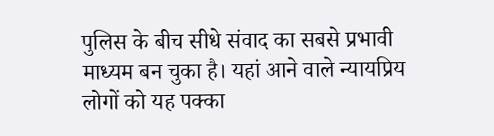पुलिस के बीच सीधे संवाद का सबसे प्रभावी माध्यम बन चुका है। यहां आने वाले न्यायप्रिय लोगों को यह पक्का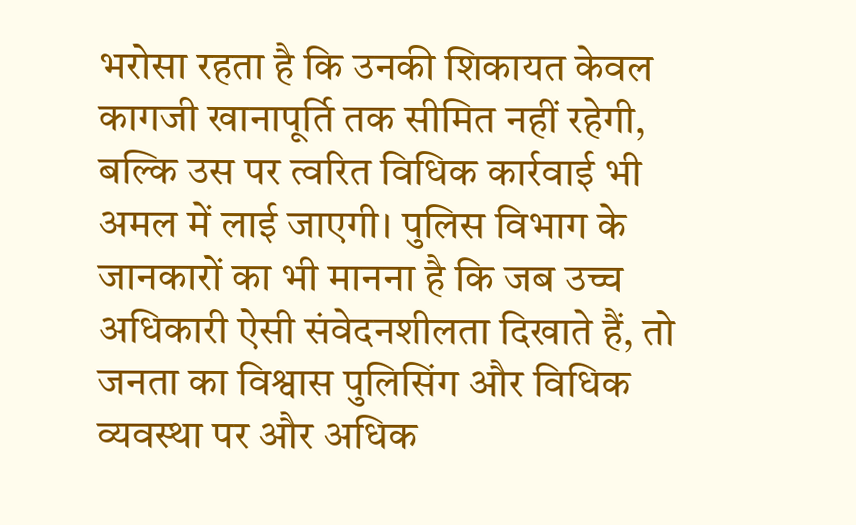भरोसा रहता है कि उनकी शिकायत केवल कागजी खानापूर्ति तक सीमित नहीं रहेगी, बल्कि उस पर त्वरित विधिक कार्रवाई भी अमल में लाई जाएगी। पुलिस विभाग के जानकारों का भी मानना है कि जब उच्च अधिकारी ऐसी संवेदनशीलता दिखाते हैं, तो जनता का विश्वास पुलिसिंग और विधिक व्यवस्था पर और अधिक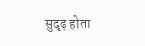सुदृढ़ होता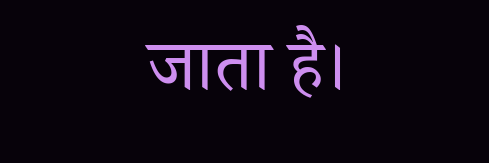जाता है।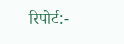रिपोर्ट:-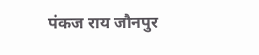पंकज राय जौनपुर